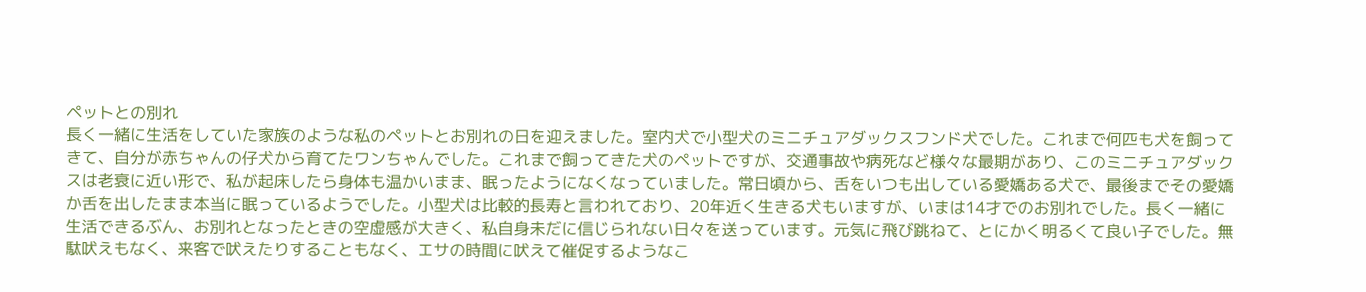ペットとの別れ
長く一緒に生活をしていた家族のような私のペットとお別れの日を迎えました。室内犬で小型犬のミニチュアダックスフンド犬でした。これまで何匹も犬を飼ってきて、自分が赤ちゃんの仔犬から育てたワンちゃんでした。これまで飼ってきた犬のペットですが、交通事故や病死など様々な最期があり、このミニチュアダックスは老衰に近い形で、私が起床したら身体も温かいまま、眠ったようになくなっていました。常日頃から、舌をいつも出している愛嬌ある犬で、最後までその愛嬌か舌を出したまま本当に眠っているようでした。小型犬は比較的長寿と言われており、20年近く生きる犬もいますが、いまは14才でのお別れでした。長く一緒に生活できるぶん、お別れとなったときの空虚感が大きく、私自身未だに信じられない日々を送っています。元気に飛び跳ねて、とにかく明るくて良い子でした。無駄吠えもなく、来客で吠えたりすることもなく、エサの時間に吠えて催促するようなこ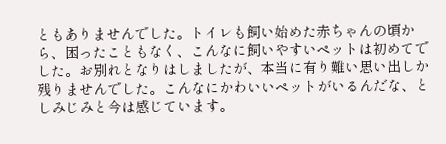ともありませんでした。トイレも飼い始めた赤ちゃんの頃から、困ったこともなく、こんなに飼いやすいペットは初めてでした。お別れとなりはしましたが、本当に有り難い思い出しか残りませんでした。こんなにかわいいペットがいるんだな、としみじみと今は感じています。